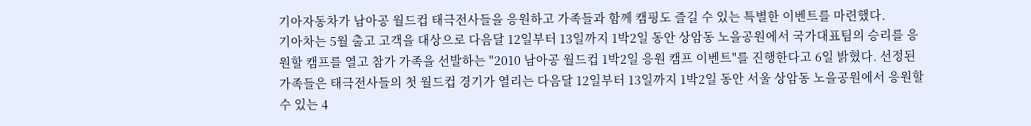기아자동차가 남아공 월드컵 태극전사들을 응원하고 가족들과 함께 캠핑도 즐길 수 있는 특별한 이벤트를 마련했다.
기아차는 5월 출고 고객을 대상으로 다음달 12일부터 13일까지 1박2일 동안 상암동 노을공원에서 국가대표팀의 승리를 응원할 캠프를 열고 참가 가족을 선발하는 "2010 남아공 월드컵 1박2일 응원 캠프 이벤트"를 진행한다고 6일 밝혔다. 선정된 가족들은 태극전사들의 첫 월드컵 경기가 열리는 다음달 12일부터 13일까지 1박2일 동안 서울 상암동 노을공원에서 응원할 수 있는 4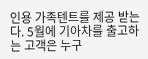인용 가족텐트를 제공 받는다. 5월에 기아차를 출고하는 고객은 누구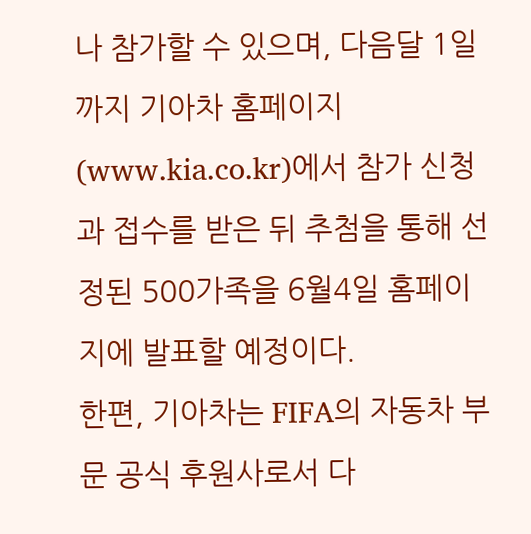나 참가할 수 있으며, 다음달 1일까지 기아차 홈페이지(www.kia.co.kr)에서 참가 신청과 접수를 받은 뒤 추첨을 통해 선정된 500가족을 6월4일 홈페이지에 발표할 예정이다.
한편, 기아차는 FIFA의 자동차 부문 공식 후원사로서 다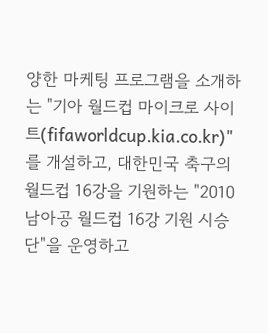양한 마케팅 프로그램을 소개하는 "기아 월드컵 마이크로 사이트(fifaworldcup.kia.co.kr)"를 개설하고, 대한민국 축구의 월드컵 16강을 기원하는 "2010 남아공 월드컵 16강 기원 시승단"을 운영하고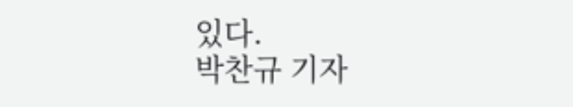있다.
박찬규 기자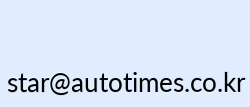star@autotimes.co.kr